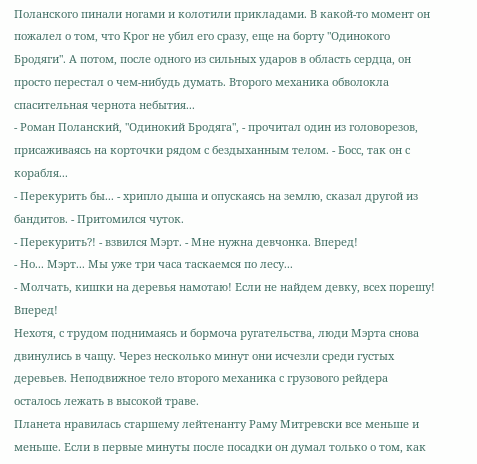Поланского пинали ногами и колотили прикладами. В какой-то момент он пожалел о том, что Крог не убил его сразу, еще на борту "Одинокого Бродяги". А потом, после одного из сильных ударов в область сердца, он просто перестал о чем-нибудь думать. Второго механика обволокла спасительная чернота небытия...
- Роман Поланский, "Одинокий Бродяга", - прочитал один из головорезов, присаживаясь на корточки рядом с бездыханным телом. - Босс, так он с корабля...
- Перекурить бы... - хрипло дыша и опускаясь на землю, сказал другой из бандитов. - Притомился чуток.
- Перекурить?! - взвился Мэрт. - Мне нужна девчонка. Вперед!
- Но... Мэрт... Мы уже три часа таскаемся по лесу...
- Молчать, кишки на деревья намотаю! Если не найдем девку, всех порешу! Вперед!
Нехотя, с трудом поднимаясь и бормоча ругательства, люди Мэрта снова двинулись в чащу. Через несколько минут они исчезли среди густых деревьев. Неподвижное тело второго механика с грузового рейдера осталось лежать в высокой траве.
Планета нравилась старшему лейтенанту Раму Митревски все меньше и меньше. Если в первые минуты после посадки он думал только о том, как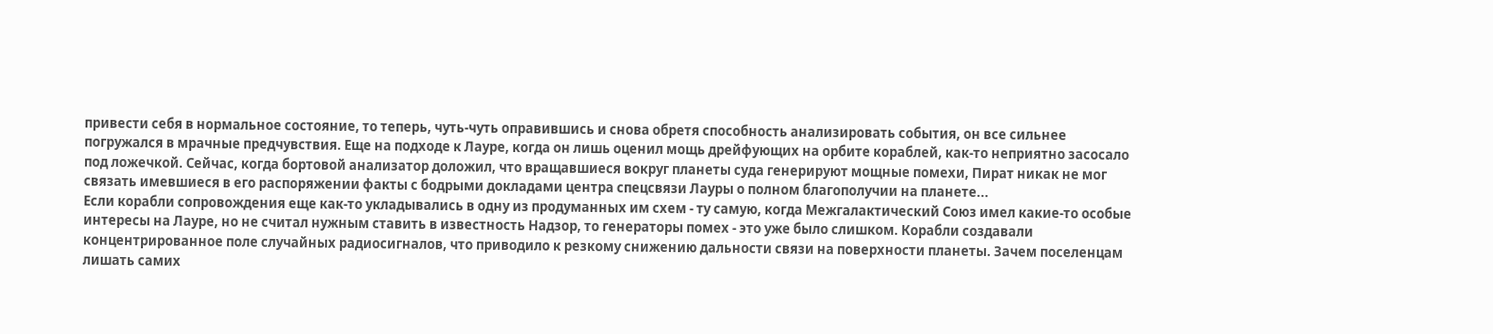привести себя в нормальное состояние, то теперь, чуть-чуть оправившись и снова обретя способность анализировать события, он все сильнее погружался в мрачные предчувствия. Еще на подходе к Лауре, когда он лишь оценил мощь дрейфующих на орбите кораблей, как-то неприятно засосало под ложечкой. Сейчас, когда бортовой анализатор доложил, что вращавшиеся вокруг планеты суда генерируют мощные помехи, Пират никак не мог связать имевшиеся в его распоряжении факты с бодрыми докладами центра спецсвязи Лауры о полном благополучии на планете...
Если корабли сопровождения еще как-то укладывались в одну из продуманных им схем - ту самую, когда Межгалактический Союз имел какие-то особые интересы на Лауре, но не считал нужным ставить в известность Надзор, то генераторы помех - это уже было слишком. Корабли создавали концентрированное поле случайных радиосигналов, что приводило к резкому снижению дальности связи на поверхности планеты. Зачем поселенцам лишать самих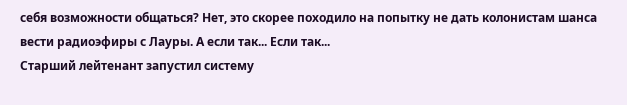себя возможности общаться? Нет, это скорее походило на попытку не дать колонистам шанса вести радиоэфиры с Лауры. А если так... Если так...
Старший лейтенант запустил систему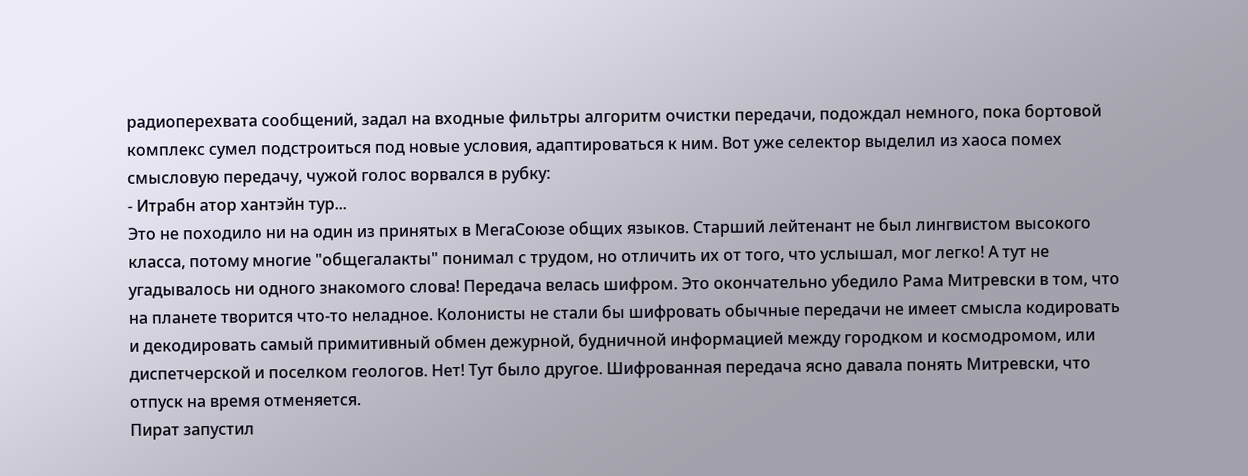радиоперехвата сообщений, задал на входные фильтры алгоритм очистки передачи, подождал немного, пока бортовой комплекс сумел подстроиться под новые условия, адаптироваться к ним. Вот уже селектор выделил из хаоса помех смысловую передачу, чужой голос ворвался в рубку:
- Итрабн атор хантэйн тур...
Это не походило ни на один из принятых в МегаСоюзе общих языков. Старший лейтенант не был лингвистом высокого класса, потому многие "общегалакты" понимал с трудом, но отличить их от того, что услышал, мог легко! А тут не угадывалось ни одного знакомого слова! Передача велась шифром. Это окончательно убедило Рама Митревски в том, что на планете творится что-то неладное. Колонисты не стали бы шифровать обычные передачи не имеет смысла кодировать и декодировать самый примитивный обмен дежурной, будничной информацией между городком и космодромом, или диспетчерской и поселком геологов. Нет! Тут было другое. Шифрованная передача ясно давала понять Митревски, что отпуск на время отменяется.
Пират запустил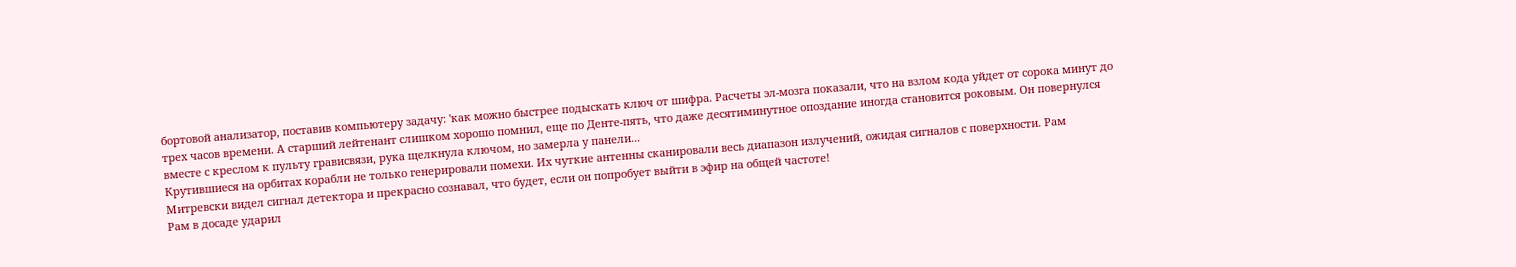бортовой анализатор, поставив компьютеру задачу: 'как можно быстрее подыскать ключ от шифра. Расчеты эл-мозга показали, что на взлом кода уйдет от сорока минут до трех часов времени. А старший лейтенант слишком хорошо помнил, еще по Денте-пять, что даже десятиминутное опоздание иногда становится роковым. Он повернулся вместе с креслом к пульту грависвязи, рука щелкнула ключом, но замерла у панели...
Крутившиеся на орбитах корабли не только генерировали помехи. Их чуткие антенны сканировали весь диапазон излучений, ожидая сигналов с поверхности. Рам Митревски видел сигнал детектора и прекрасно сознавал, что будет, если он попробует выйти в эфир на общей частоте!
Рам в досаде ударил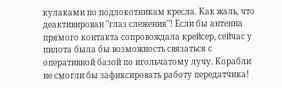кулаками по подлокотникам кресла. Как жаль, что деактивирован "глаз слежения"! Если бы антенна прямого контакта сопровождала крейсер, сейчас у пилота была бы возможность связаться с оперативной базой по игольчатому лучу. Корабли не смогли бы зафиксировать работу передатчика!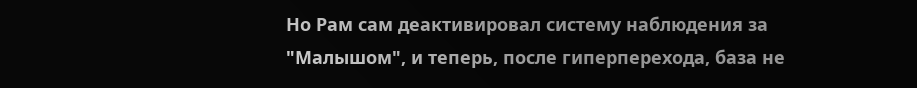Но Рам сам деактивировал систему наблюдения за "Малышом", и теперь, после гиперперехода, база не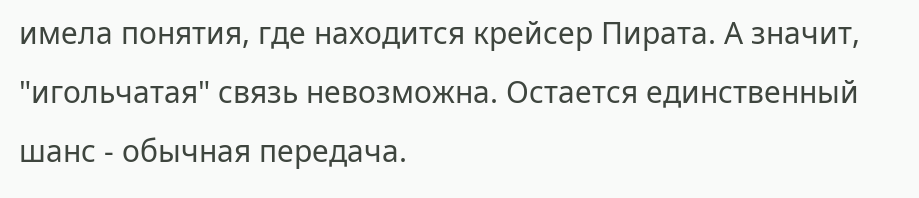имела понятия, где находится крейсер Пирата. А значит, "игольчатая" связь невозможна. Остается единственный шанс - обычная передача.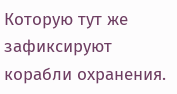Которую тут же зафиксируют корабли охранения.